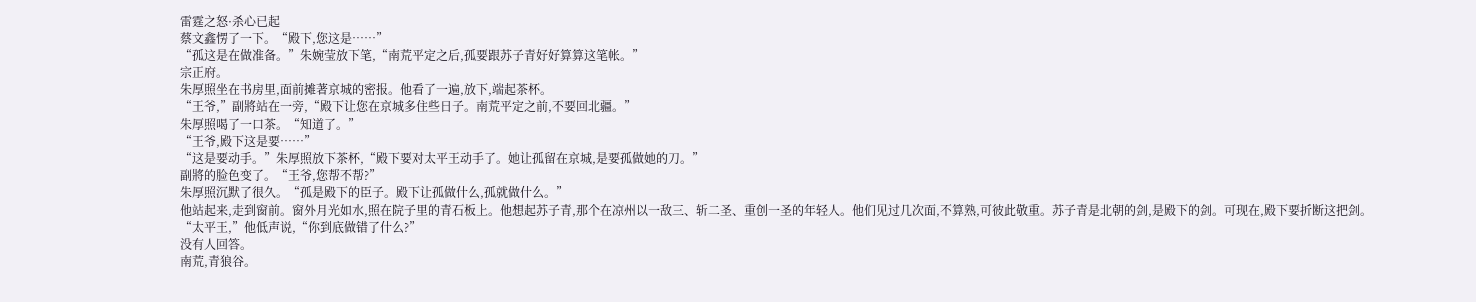雷霆之怒·杀心已起
蔡文鑫愣了一下。“殿下,您这是……”
“孤这是在做准备。”朱婉莹放下笔,“南荒平定之后,孤要跟苏子青好好算算这笔帐。”
宗正府。
朱厚照坐在书房里,面前摊著京城的密报。他看了一遍,放下,端起茶杯。
“王爷,”副將站在一旁,“殿下让您在京城多住些日子。南荒平定之前,不要回北疆。”
朱厚照喝了一口茶。“知道了。”
“王爷,殿下这是要……”
“这是要动手。”朱厚照放下茶杯,“殿下要对太平王动手了。她让孤留在京城,是要孤做她的刀。”
副將的脸色变了。“王爷,您帮不帮?”
朱厚照沉默了很久。“孤是殿下的臣子。殿下让孤做什么,孤就做什么。”
他站起来,走到窗前。窗外月光如水,照在院子里的青石板上。他想起苏子青,那个在凉州以一敌三、斩二圣、重创一圣的年轻人。他们见过几次面,不算熟,可彼此敬重。苏子青是北朝的剑,是殿下的剑。可现在,殿下要折断这把剑。
“太平王,”他低声说,“你到底做错了什么?”
没有人回答。
南荒,青狼谷。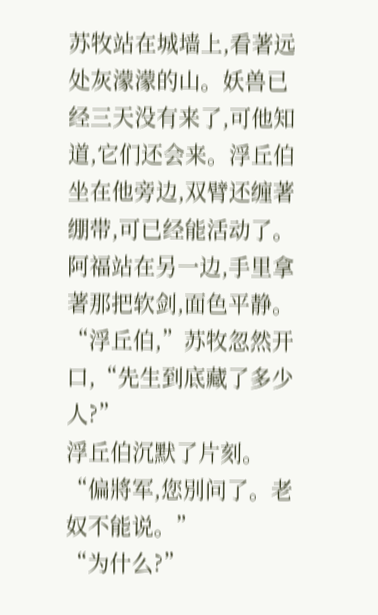苏牧站在城墙上,看著远处灰濛濛的山。妖兽已经三天没有来了,可他知道,它们还会来。浮丘伯坐在他旁边,双臂还缠著绷带,可已经能活动了。阿福站在另一边,手里拿著那把软剑,面色平静。
“浮丘伯,”苏牧忽然开口,“先生到底藏了多少人?”
浮丘伯沉默了片刻。“偏將军,您別问了。老奴不能说。”
“为什么?”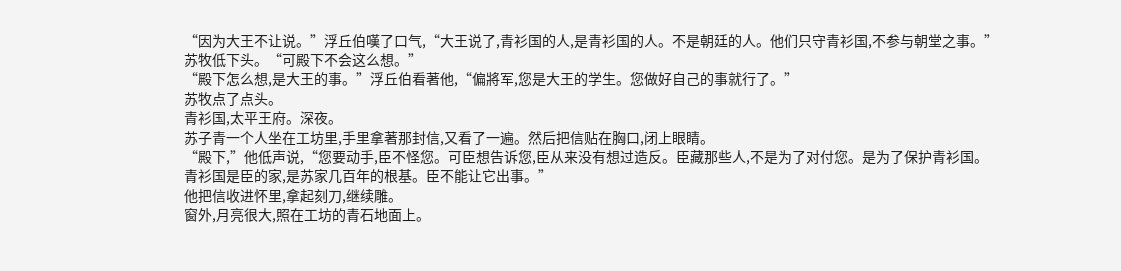“因为大王不让说。”浮丘伯嘆了口气,“大王说了,青衫国的人,是青衫国的人。不是朝廷的人。他们只守青衫国,不参与朝堂之事。”
苏牧低下头。“可殿下不会这么想。”
“殿下怎么想,是大王的事。”浮丘伯看著他,“偏將军,您是大王的学生。您做好自己的事就行了。”
苏牧点了点头。
青衫国,太平王府。深夜。
苏子青一个人坐在工坊里,手里拿著那封信,又看了一遍。然后把信贴在胸口,闭上眼睛。
“殿下,”他低声说,“您要动手,臣不怪您。可臣想告诉您,臣从来没有想过造反。臣藏那些人,不是为了对付您。是为了保护青衫国。青衫国是臣的家,是苏家几百年的根基。臣不能让它出事。”
他把信收进怀里,拿起刻刀,继续雕。
窗外,月亮很大,照在工坊的青石地面上。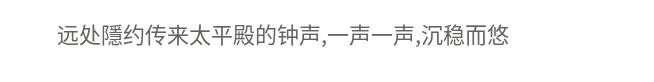远处隱约传来太平殿的钟声,一声一声,沉稳而悠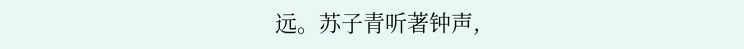远。苏子青听著钟声,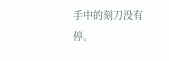手中的刻刀没有停。